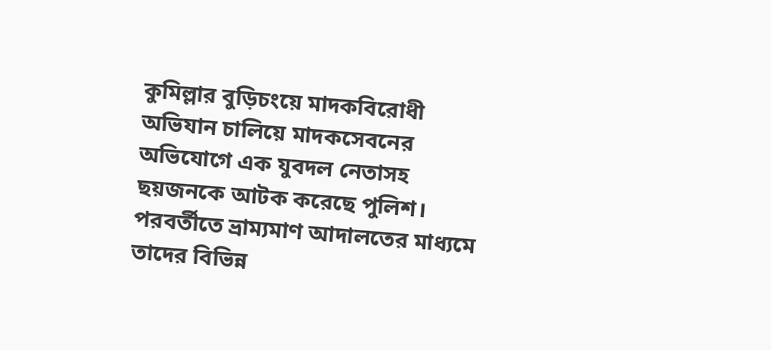কুমিল্লার বুড়িচংয়ে মাদকবিরোধী অভিযান চালিয়ে মাদকসেবনের অভিযোগে এক যুবদল নেতাসহ ছয়জনকে আটক করেছে পুলিশ। পরবর্তীতে ভ্রাম্যমাণ আদালতের মাধ্যমে তাদের বিভিন্ন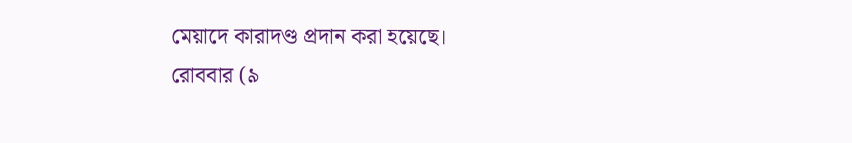মেয়াদে কারাদণ্ড প্রদান করা হয়েছে।
রোববার (৯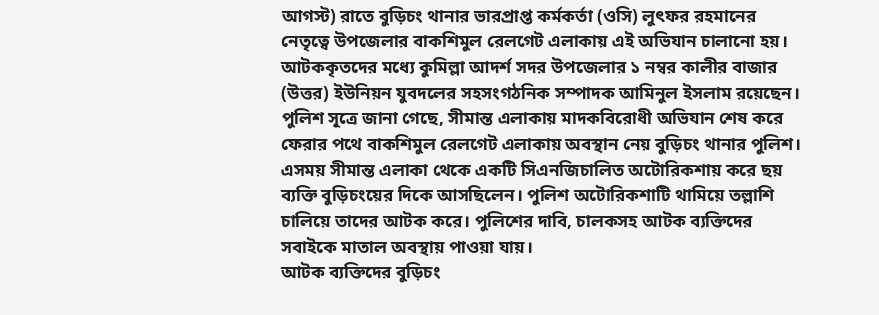আগস্ট) রাতে বুড়িচং থানার ভারপ্রাপ্ত কর্মকর্তা (ওসি) লুৎফর রহমানের নেতৃত্বে উপজেলার বাকশিমুল রেলগেট এলাকায় এই অভিযান চালানো হয়। আটককৃতদের মধ্যে কুমিল্লা আদর্শ সদর উপজেলার ১ নম্বর কালীর বাজার (উত্তর) ইউনিয়ন যুবদলের সহসংগঠনিক সম্পাদক আমিনুল ইসলাম রয়েছেন।
পুলিশ সূত্রে জানা গেছে, সীমান্ত এলাকায় মাদকবিরোধী অভিযান শেষ করে ফেরার পথে বাকশিমুল রেলগেট এলাকায় অবস্থান নেয় বুড়িচং থানার পুলিশ। এসময় সীমান্ত এলাকা থেকে একটি সিএনজিচালিত অটোরিকশায় করে ছয় ব্যক্তি বুড়িচংয়ের দিকে আসছিলেন। পুলিশ অটোরিকশাটি থামিয়ে তল্লাশি চালিয়ে তাদের আটক করে। পুলিশের দাবি, চালকসহ আটক ব্যক্তিদের সবাইকে মাতাল অবস্থায় পাওয়া যায়।
আটক ব্যক্তিদের বুড়িচং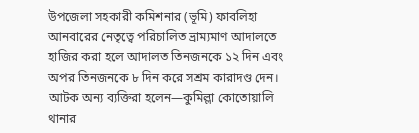উপজেলা সহকারী কমিশনার (ভূমি) ফাবলিহা আনবারের নেতৃত্বে পরিচালিত ভ্রাম্যমাণ আদালতে হাজির করা হলে আদালত তিনজনকে ১২ দিন এবং অপর তিনজনকে ৮ দিন করে সশ্রম কারাদণ্ড দেন। আটক অন্য ব্যক্তিরা হলেন—কুমিল্লা কোতোয়ালি থানার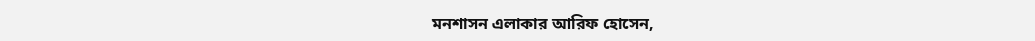মনশাসন এলাকার আরিফ হোসেন,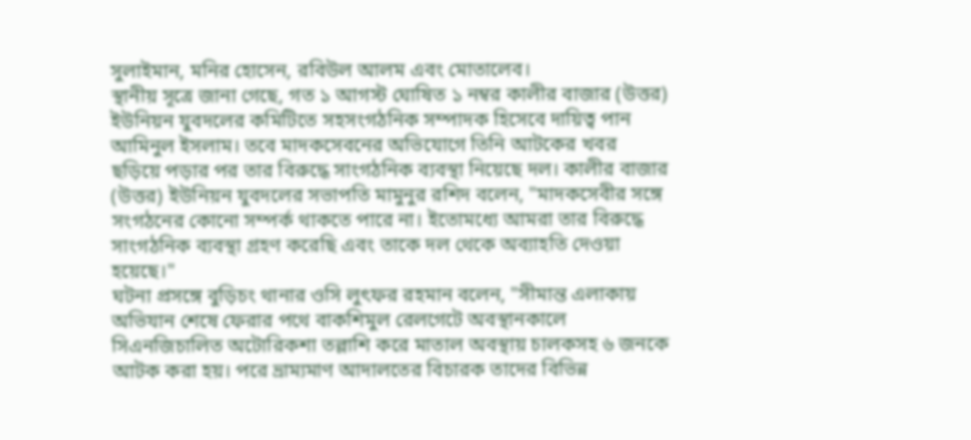সুলাইমান, মনির হোসেন, রবিউল আলম এবং মোতালেব।
স্থানীয় সূত্রে জানা গেছে, গত ১ আগস্ট ঘোষিত ১ নম্বর কালীর বাজার (উত্তর) ইউনিয়ন যুবদলের কমিটিতে সহসংগঠনিক সম্পাদক হিসেবে দায়িত্ব পান আমিনুল ইসলাম। তবে মাদকসেবনের অভিযোগে তিনি আটকের খবর ছড়িয়ে পড়ার পর তার বিরুদ্ধে সাংগঠনিক ব্যবস্থা নিয়েছে দল। কালীর বাজার (উত্তর) ইউনিয়ন যুবদলের সভাপতি মামুনুর রশিদ বলেন, "মাদকসেবীর সঙ্গে সংগঠনের কোনো সম্পর্ক থাকতে পারে না। ইতোমধ্যে আমরা তার বিরুদ্ধে সাংগঠনিক ব্যবস্থা গ্রহণ করেছি এবং তাকে দল থেকে অব্যাহতি দেওয়া হয়েছে।"
ঘটনা প্রসঙ্গে বুড়িচং থানার ওসি লুৎফর রহমান বলেন, "সীমান্ত এলাকায় অভিযান শেষে ফেরার পথে বাকশিমুল রেলগেটে অবস্থানকালে সিএনজিচালিত অটোরিকশা তল্লাশি করে মাতাল অবস্থায় চালকসহ ৬ জনকে আটক করা হয়। পরে ভ্রাম্যমাণ আদালতের বিচারক তাদের বিভিন্ন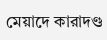মেয়াদে কারাদণ্ড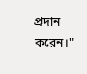প্রদান করেন।"